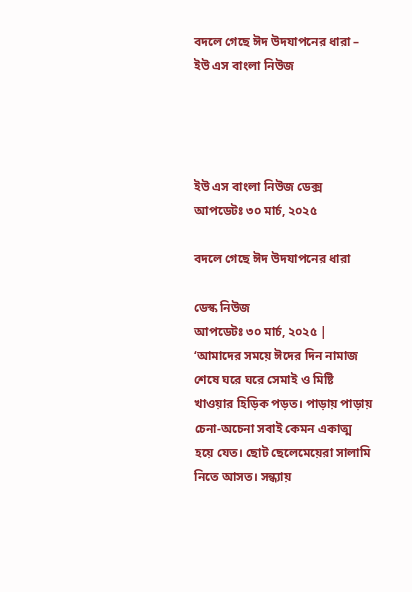বদলে গেছে ঈদ উদযাপনের ধারা – ইউ এস বাংলা নিউজ




ইউ এস বাংলা নিউজ ডেক্স
আপডেটঃ ৩০ মার্চ, ২০২৫

বদলে গেছে ঈদ উদযাপনের ধারা

ডেস্ক নিউজ
আপডেটঃ ৩০ মার্চ, ২০২৫ |
‘আমাদের সময়ে ঈদের দিন নামাজ শেষে ঘরে ঘরে সেমাই ও মিষ্টি খাওয়ার হিড়িক পড়ত। পাড়ায় পাড়ায় চেনা-অচেনা সবাই কেমন একাত্ম হয়ে যেত। ছোট ছেলেমেয়েরা সালামি নিতে আসত। সন্ধ্যায়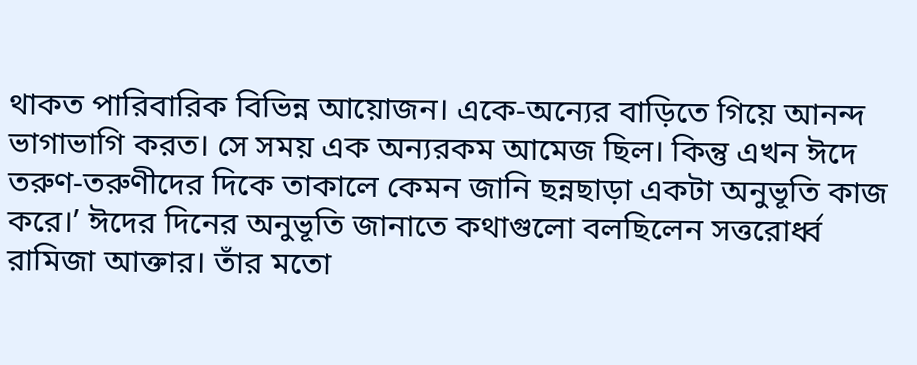থাকত পারিবারিক বিভিন্ন আয়োজন। একে-অন্যের বাড়িতে গিয়ে আনন্দ ভাগাভাগি করত। সে সময় এক অন্যরকম আমেজ ছিল। কিন্তু এখন ঈদে তরুণ-তরুণীদের দিকে তাকালে কেমন জানি ছন্নছাড়া একটা অনুভূতি কাজ করে।’ ঈদের দিনের অনুভূতি জানাতে কথাগুলো বলছিলেন সত্তরোর্ধ্ব রামিজা আক্তার। তাঁর মতো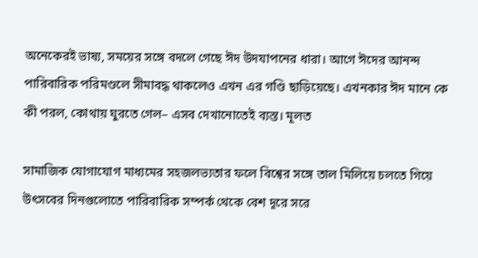অনেকেরই ভাষ্য, সময়ের সঙ্গে বদলে গেছে ঈদ উদযাপনের ধারা। আগে ঈদের আনন্দ পারিবারিক পরিমণ্ডলে সীমাবদ্ধ থাকলেও এখন এর গণ্ডি ছাড়িয়েছে। এখনকার ঈদ মানে কে কী পরল, কোথায় ঘুরতে গেল– এসব দেখানোতেই ব্যস্ত। মূলত

সামাজিক যোগাযোগ মাধ্যমের সহজলভ্যতার ফলে বিশ্বের সঙ্গে তাল মিলিয়ে চলতে গিয়ে উৎসবের দিনগুলোতে পারিবারিক সম্পর্ক থেকে বেশ দূরে সরে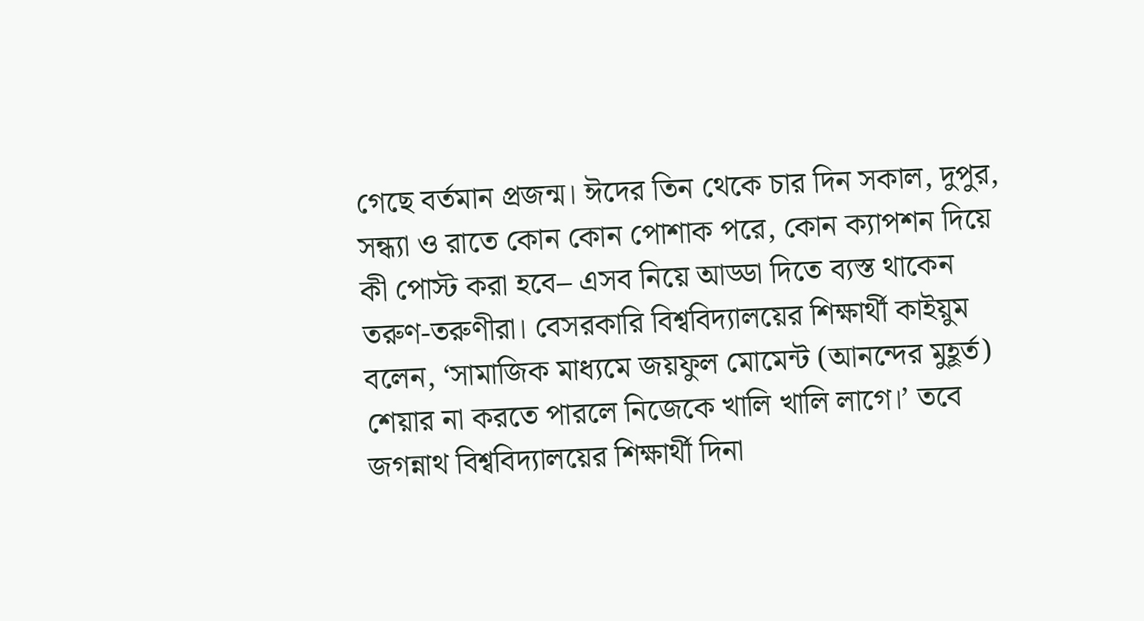গেছে বর্তমান প্রজন্ম। ঈদের তিন থেকে চার দিন সকাল, দুপুর, সন্ধ্যা ও রাতে কোন কোন পোশাক পরে, কোন ক্যাপশন দিয়ে কী পোস্ট করা হবে– এসব নিয়ে আড্ডা দিতে ব্যস্ত থাকেন তরুণ-তরুণীরা। বেসরকারি বিশ্ববিদ্যালয়ের শিক্ষার্থী কাইয়ুম বলেন, ‘সামাজিক মাধ্যমে জয়ফুল মোমেন্ট (আনন্দের মুহূর্ত) শেয়ার না করতে পারলে নিজেকে খালি খালি লাগে।’ তবে জগন্নাথ বিশ্ববিদ্যালয়ের শিক্ষার্থী দিনা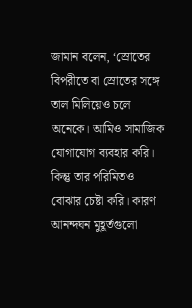জামান বলেন, ‘স্রোতের বিপরীতে বা স্রোতের সঙ্গে তাল মিলিয়েও চলে অনেকে। আমিও সামাজিক যোগাযোগ ব্যবহার করি। কিন্তু তার পরিমিতও বোঝার চেষ্টা করি। কারণ আনন্দঘন মুহূর্তগুলো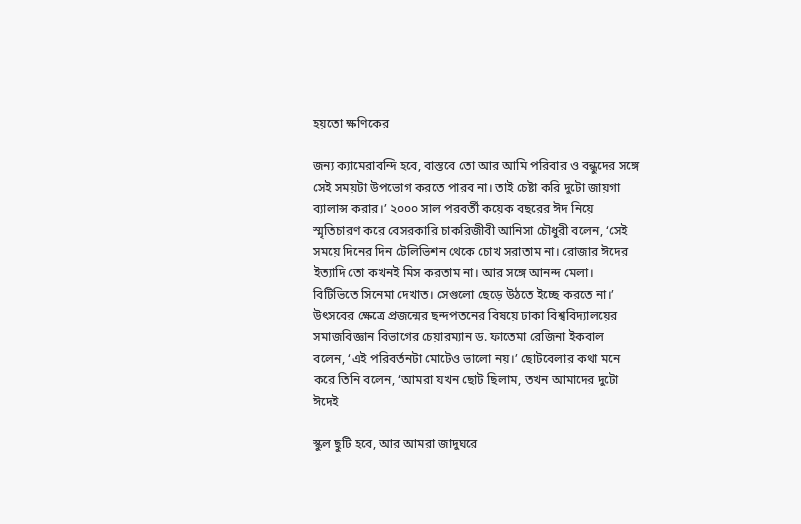হয়তো ক্ষণিকের

জন্য ক্যামেরাবন্দি হবে, বাস্তবে তো আর আমি পরিবার ও বন্ধুদের সঙ্গে সেই সময়টা উপভোগ করতে পারব না। তাই চেষ্টা করি দুটো জায়গা ব্যালান্স করার।’ ২০০০ সাল পরবর্তী কয়েক বছরের ঈদ নিয়ে স্মৃতিচারণ করে বেসরকারি চাকরিজীবী আনিসা চৌধুরী বলেন, ‘সেই সময়ে দিনের দিন টেলিভিশন থেকে চোখ সরাতাম না। রোজার ঈদের ইত্যাদি তো কখনই মিস করতাম না। আর সঙ্গে আনন্দ মেলা। বিটিভিতে সিনেমা দেখাত। সেগুলো ছেড়ে উঠতে ইচ্ছে করতে না।’ উৎসবের ক্ষেত্রে প্রজন্মের ছন্দপতনের বিষয়ে ঢাকা বিশ্ববিদ্যালয়ের সমাজবিজ্ঞান বিভাগের চেয়ারম্যান ড. ফাতেমা রেজিনা ইকবাল বলেন, ‘এই পরিবর্তনটা মোটেও ভালো নয়।’ ছোটবেলার কথা মনে করে তিনি বলেন, ‘আমরা যখন ছোট ছিলাম, তখন আমাদের দুটো ঈদেই

স্কুল ছুটি হবে, আর আমরা জাদুঘরে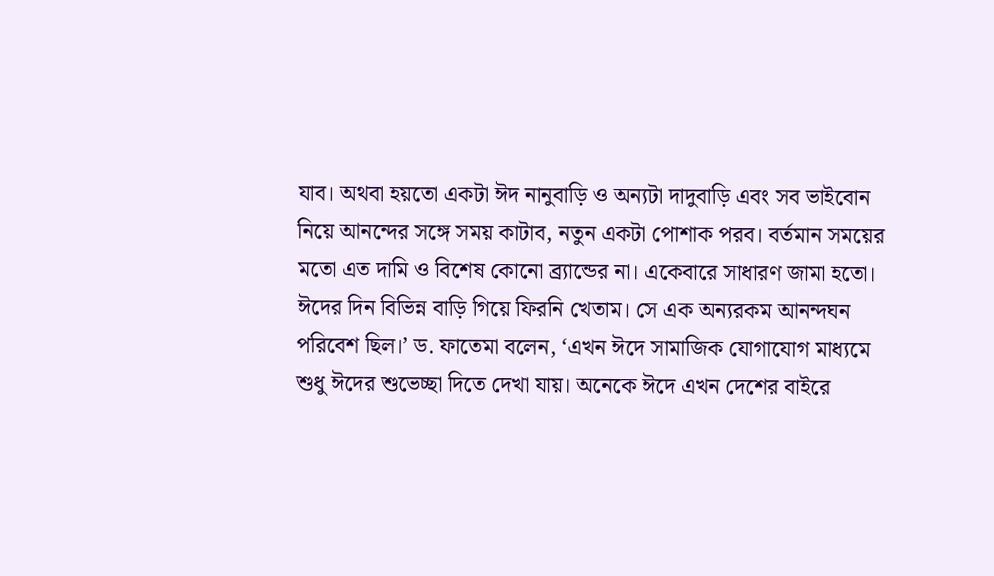যাব। অথবা হয়তো একটা ঈদ নানুবাড়ি ও অন্যটা দাদুবাড়ি এবং সব ভাইবোন নিয়ে আনন্দের সঙ্গে সময় কাটাব, নতুন একটা পোশাক পরব। বর্তমান সময়ের মতো এত দামি ও বিশেষ কোনো ব্র্যান্ডের না। একেবারে সাধারণ জামা হতো। ঈদের দিন বিভিন্ন বাড়ি গিয়ে ফিরনি খেতাম। সে এক অন্যরকম আনন্দঘন পরিবেশ ছিল।’ ড. ফাতেমা বলেন, ‘এখন ঈদে সামাজিক যোগাযোগ মাধ্যমে শুধু ঈদের শুভেচ্ছা দিতে দেখা যায়। অনেকে ঈদে এখন দেশের বাইরে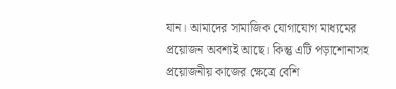যান। আমাদের সামাজিক যোগাযোগ মাধ্যমের প্রয়োজন অবশ্যই আছে। কিন্তু এটি পড়াশোনাসহ প্রয়োজনীয় কাজের ক্ষেত্রে বেশি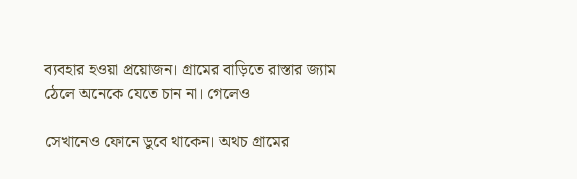ব্যবহার হওয়া প্রয়োজন। গ্রামের বাড়িতে রাস্তার জ্যাম ঠেলে অনেকে যেতে চান না। গেলেও

সেখানেও ফোনে ডুবে থাকেন। অথচ গ্রামের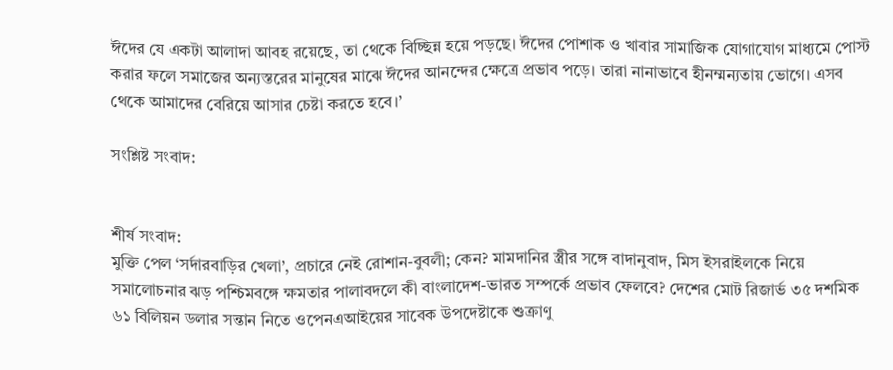ঈদের যে একটা আলাদা আবহ রয়েছে, তা থেকে বিচ্ছিন্ন হয়ে পড়ছে। ঈদের পোশাক ও খাবার সামাজিক যোগাযোগ মাধ্যমে পোস্ট করার ফলে সমাজের অন্যস্তরের মানুষের মাঝে ঈদের আনন্দের ক্ষেত্রে প্রভাব পড়ে। তারা নানাভাবে হীনম্মন্যতায় ভোগে। এসব থেকে আমাদের বেরিয়ে আসার চেষ্টা করতে হবে।’

সংশ্লিষ্ট সংবাদ:


শীর্ষ সংবাদ:
মুক্তি পেল ‘সর্দারবাড়ির খেলা’, প্রচারে নেই রোশান-বুবলী; কেন? মামদানির স্ত্রীর সঙ্গে বাদানুবাদ, মিস ইসরাইলকে নিয়ে সমালোচনার ঝড় পশ্চিমবঙ্গে ক্ষমতার পালাবদলে কী বাংলাদেশ-ভারত সম্পর্কে প্রভাব ফেলবে? দেশের মোট রিজার্ভ ৩৫ দশমিক ৬১ বিলিয়ন ডলার সন্তান নিতে ওপেনএআইয়ের সাবেক উপদেষ্টাকে শুক্রাণু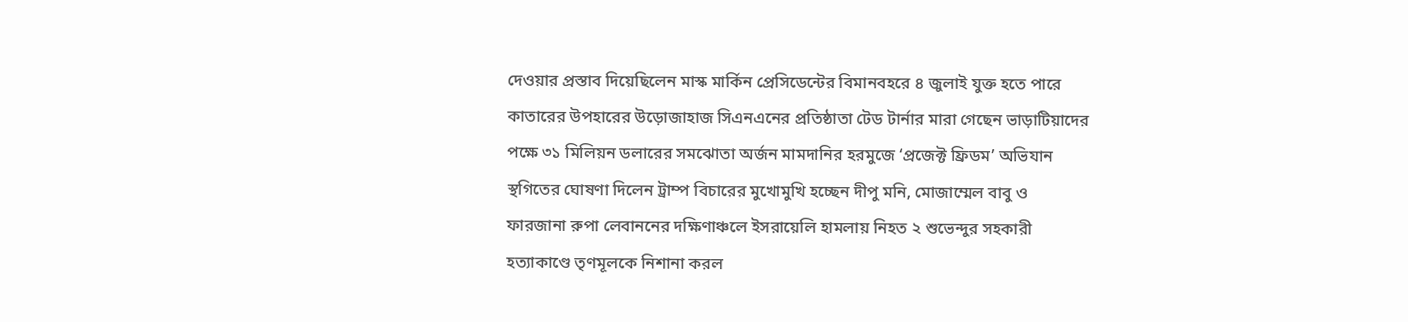দেওয়ার প্রস্তাব দিয়েছিলেন মাস্ক মার্কিন প্রেসিডেন্টের বিমানবহরে ৪ জুলাই যুক্ত হতে পারে কাতারের উপহারের উড়োজাহাজ সিএনএনের প্রতিষ্ঠাতা টেড টার্নার মারা গেছেন ভাড়াটিয়াদের পক্ষে ৩১ মিলিয়ন ডলারের সমঝোতা অর্জন মামদানির হরমুজে ‘প্রজেক্ট ফ্রিডম’ অভিযান স্থগিতের ঘোষণা দিলেন ট্রাম্প বিচারের মুখোমুখি হচ্ছেন দীপু মনি, মোজাম্মেল বাবু ও ফারজানা রুপা লেবাননের দক্ষিণাঞ্চলে ইসরায়েলি হামলায় নিহত ২ শুভেন্দুর সহকারী হত্যাকাণ্ডে তৃণমূলকে নিশানা করল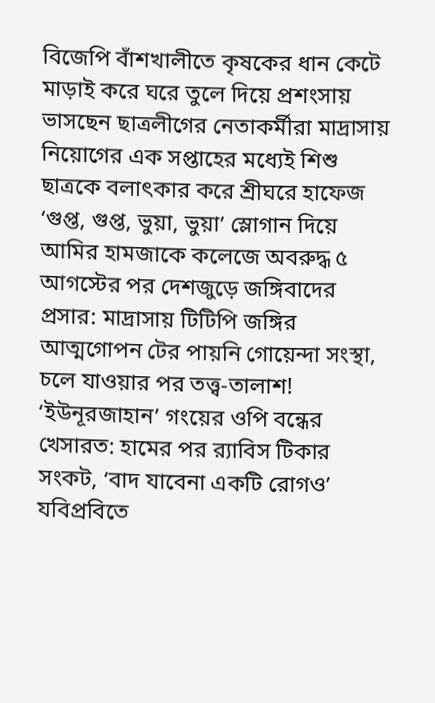বিজেপি বাঁশখালীতে কৃষকের ধান কেটে মাড়াই করে ঘরে তুলে দিয়ে প্রশংসায় ভাসছেন ছাত্রলীগের নেতাকর্মীরা মাদ্রাসায় নিয়োগের এক সপ্তাহের মধ্যেই শিশু ছাত্রকে বলাৎকার করে শ্রীঘরে হাফেজ ‘গুপ্ত, গুপ্ত, ভুয়া, ভুয়া’ স্লোগান দিয়ে আমির হামজাকে কলেজে অবরুদ্ধ ৫ আগস্টের পর দেশজুড়ে জঙ্গিবাদের প্রসার: মাদ্রাসায় টিটিপি জঙ্গির আত্মগোপন টের পায়নি গোয়েন্দা সংস্থা, চলে যাওয়ার পর তত্ত্ব-তালাশ! ‘ইউনূরজাহান’ গংয়ের ওপি বন্ধের খেসারত: হামের পর র‌্যাবিস টিকার সংকট, ‘বাদ যাবেনা একটি রোগও’ যবিপ্রবিতে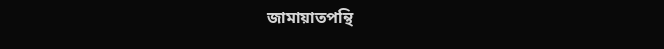জামায়াতপন্থি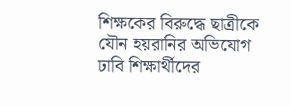শিক্ষকের বিরুদ্ধে ছাত্রীকে যৌন হয়রানির অভিযোগ ঢাবি শিক্ষার্থীদের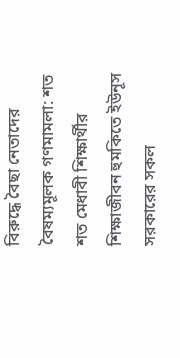বিরুদ্ধে বৈছা নেতাদের বৈষম্যমূলক গণমামলা: শত শত মেধাবী শিক্ষার্থীর শিক্ষাজীবন হুমকিতে ইউনূস সরকারের সকল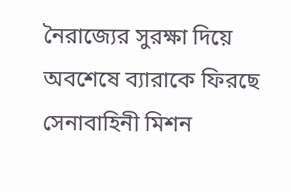নৈরাজ্যের সুরক্ষা দিয়ে অবশেষে ব্যারাকে ফিরছে সেনাবাহিনী মিশন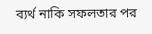ব্যর্থ নাকি সফলতার পর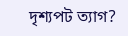দৃশ্যপট ত্যাগ?